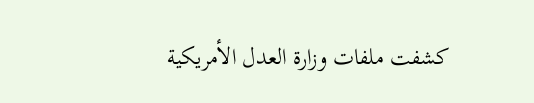كشفت ملفات وزارة العدل الأمريكية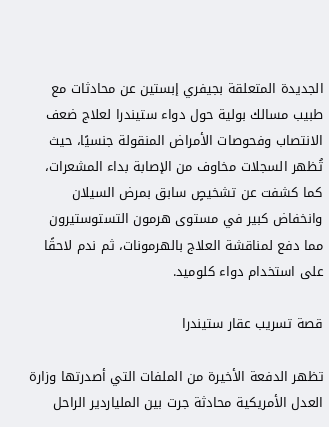الجديدة المتعلقة بجيفري إبستين عن محادثات مع طبيب مسالك بولية حول دواء ستيندرا لعلاج ضعف الانتصاب وفحوصات الأمراض المنقولة جنسيًا، حيث تُظهر السجلات مخاوف من الإصابة بداء المشعرات، كما كشفت عن تشخيصٍ سابق بمرض السيلان وانخفاض كبير في مستوى هرمون التستوستيرون مما دفع لمناقشة العلاج بالهرمونات، ثم ندم لاحقًا على استخدام دواء كلوميد.

قصة تسريب عقار ستيندرا

تظهر الدفعة الأخيرة من الملفات التي أصدرتها وزارة العدل الأمريكية محادثة جرت بين الملياردير الراحل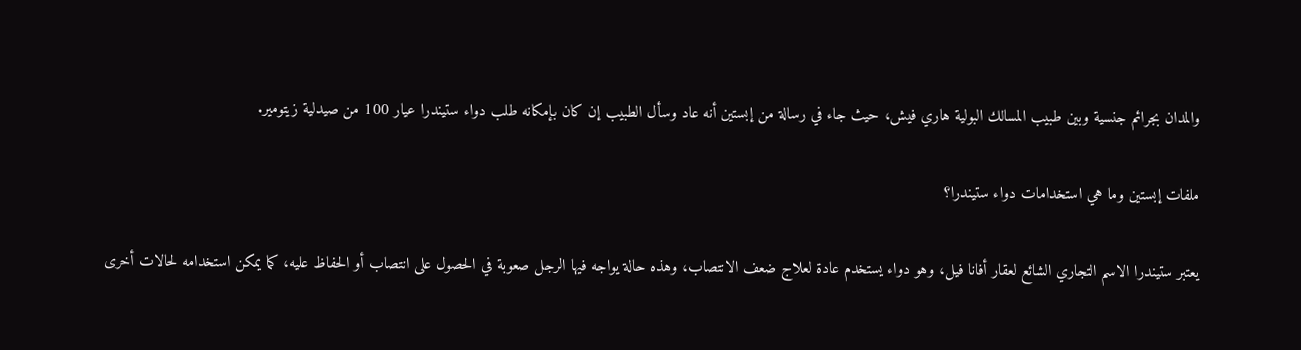والمدان بجرائم جنسية وبين طبيب المسالك البولية هاري فيش، حيث جاء في رسالة من إبستين أنه عاد وسأل الطبيب إن كان بإمكانه طلب دواء ستيندرا عيار 100 من صيدلية زيتومير.

ملفات إبستين وما هي استخدامات دواء ستيندرا؟

يعتبر ستيندرا الاسم التجاري الشائع لعقار أفانا فيل، وهو دواء يستخدم عادة لعلاج ضعف الانتصاب، وهذه حالة يواجه فيها الرجل صعوبة في الحصول على انتصاب أو الحفاظ عليه، كما يمكن استخدامه لحالات أخرى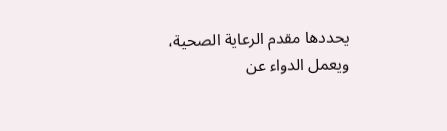يحددها مقدم الرعاية الصحية، ويعمل الدواء عن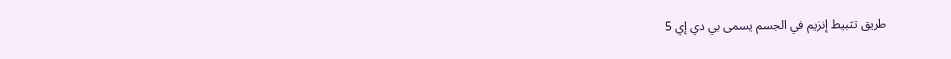طريق تثبيط إنزيم في الجسم يسمى بي دي إي 5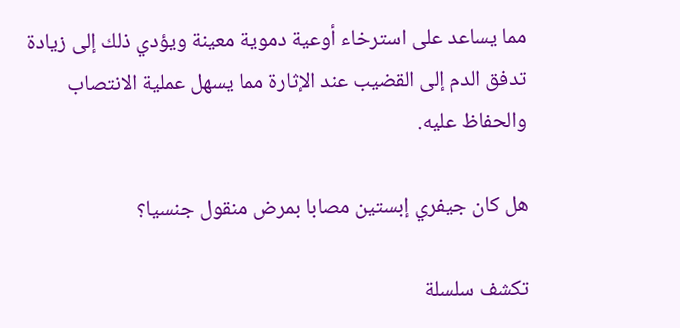مما يساعد على استرخاء أوعية دموية معينة ويؤدي ذلك إلى زيادة تدفق الدم إلى القضيب عند الإثارة مما يسهل عملية الانتصاب والحفاظ عليه.

هل كان جيفري إبستين مصابا بمرض منقول جنسيا؟

تكشف سلسلة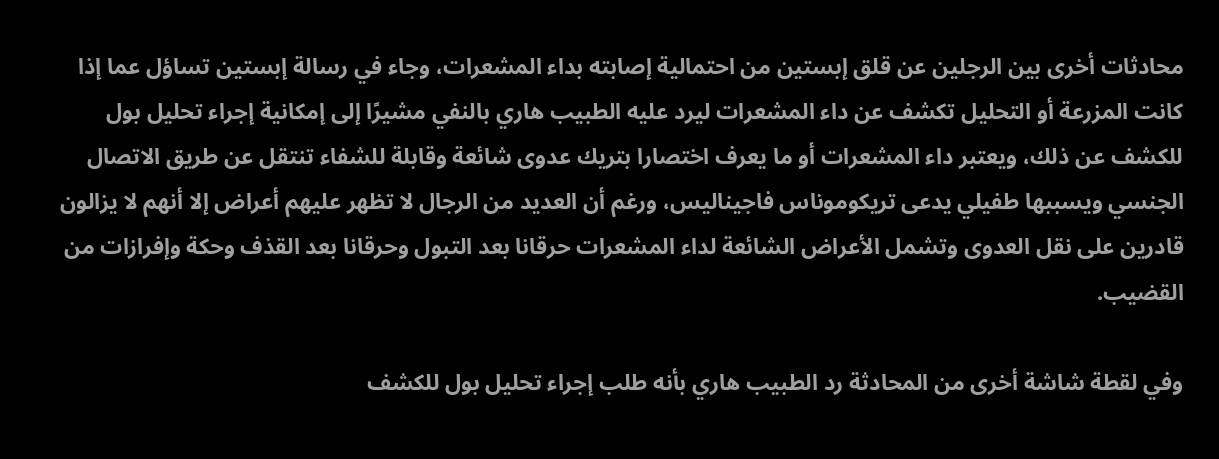محادثات أخرى بين الرجلين عن قلق إبستين من احتمالية إصابته بداء المشعرات، وجاء في رسالة إبستين تساؤل عما إذا كانت المزرعة أو التحليل تكشف عن داء المشعرات ليرد عليه الطبيب هاري بالنفي مشيرًا إلى إمكانية إجراء تحليل بول للكشف عن ذلك، ويعتبر داء المشعرات أو ما يعرف اختصارا بتريك عدوى شائعة وقابلة للشفاء تنتقل عن طريق الاتصال الجنسي ويسببها طفيلي يدعى تريكوموناس فاجيناليس، ورغم أن العديد من الرجال لا تظهر عليهم أعراض إلا أنهم لا يزالون قادرين على نقل العدوى وتشمل الأعراض الشائعة لداء المشعرات حرقانا بعد التبول وحرقانا بعد القذف وحكة وإفرازات من القضيب.

وفي لقطة شاشة أخرى من المحادثة رد الطبيب هاري بأنه طلب إجراء تحليل بول للكشف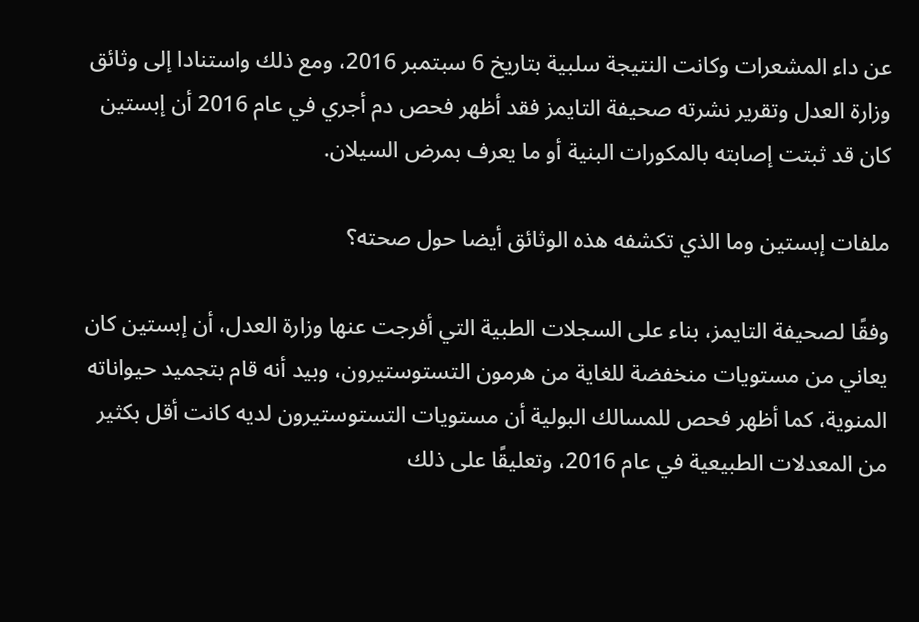عن داء المشعرات وكانت النتيجة سلبية بتاريخ 6 سبتمبر 2016، ومع ذلك واستنادا إلى وثائق وزارة العدل وتقرير نشرته صحيفة التايمز فقد أظهر فحص دم أجري في عام 2016 أن إبستين كان قد ثبتت إصابته بالمكورات البنية أو ما يعرف بمرض السيلان.

ملفات إبستين وما الذي تكشفه هذه الوثائق أيضا حول صحته؟

وفقًا لصحيفة التايمز، بناء على السجلات الطبية التي أفرجت عنها وزارة العدل، أن إبستين كان يعاني من مستويات منخفضة للغاية من هرمون التستوستيرون، وبيد أنه قام بتجميد حيواناته المنوية، كما أظهر فحص للمسالك البولية أن مستويات التستوستيرون لديه كانت أقل بكثير من المعدلات الطبيعية في عام 2016، وتعليقًا على ذلك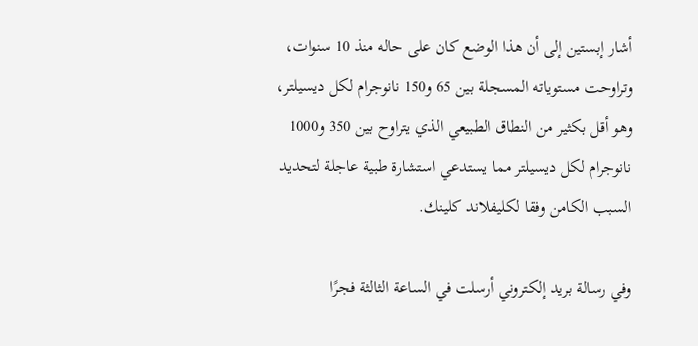أشار إبستين إلى أن هذا الوضع كان على حاله منذ 10 سنوات، وتراوحت مستوياته المسجلة بين 65 و150 نانوجرام لكل ديسيلتر، وهو أقل بكثير من النطاق الطبيعي الذي يتراوح بين 350 و1000 نانوجرام لكل ديسيلتر مما يستدعي استشارة طبية عاجلة لتحديد السبب الكامن وفقا لكليفلاند كلينك.

وفي رسالة بريد إلكتروني أرسلت في الساعة الثالثة فجرًا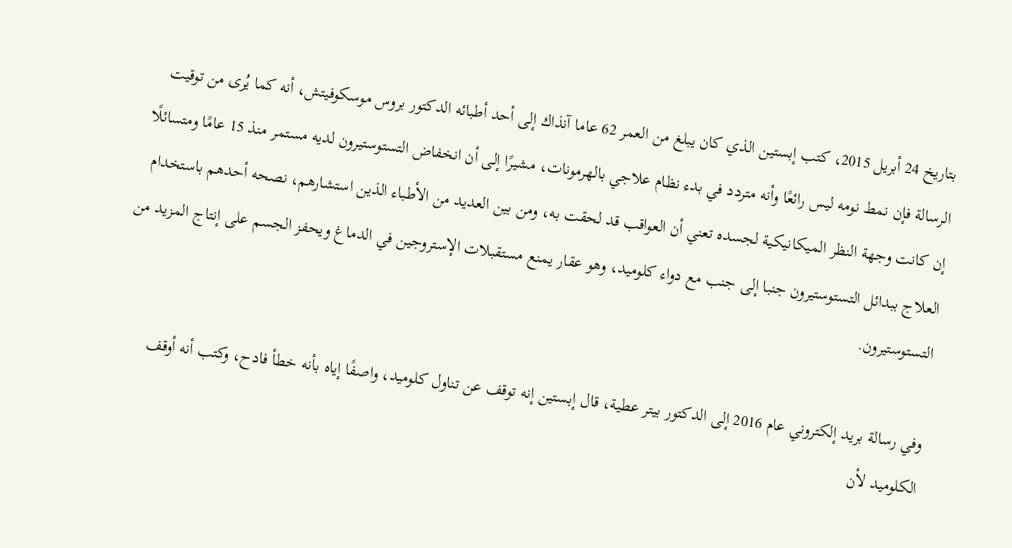بتاريخ 24 أبريل 2015، كتب إبستين الذي كان يبلغ من العمر 62 عاما آنذاك إلى أحد أطبائه الدكتور بروس موسكوفيتش، أنه كما يُرى من توقيت الرسالة فإن نمط نومه ليس رائعًا وأنه متردد في بدء نظام علاجي بالهرمونات، مشيرًا إلى أن انخفاض التستوستيرون لديه مستمر منذ 15 عامًا ومتسائلًا إن كانت وجهة النظر الميكانيكية لجسده تعني أن العواقب قد لحقت به، ومن بين العديد من الأطباء الذين استشارهم، نصحه أحدهم باستخدام العلاج ببدائل التستوستيرون جنبا إلى جنب مع دواء كلوميد، وهو عقار يمنع مستقبلات الإستروجين في الدماغ ويحفز الجسم على إنتاج المزيد من التستوستيرون.

وفي رسالة بريد إلكتروني عام 2016 إلى الدكتور بيتر عطية، قال إبستين إنه توقف عن تناول كلوميد، واصفًا إياه بأنه خطأ فادح، وكتب أنه أوقف الكلوميد لأن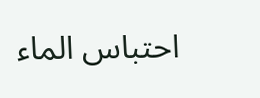احتباس الماء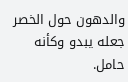والدهون حول الخصر جعله يبدو وكأنه حامل.